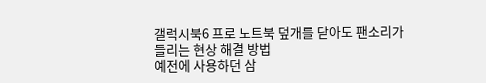갤럭시북6 프로 노트북 덮개를 닫아도 팬소리가 들리는 현상 해결 방법
예전에 사용하던 삼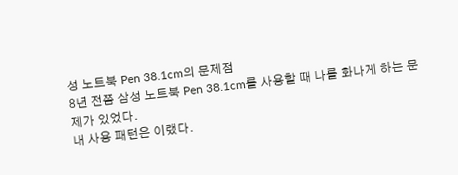성 노트북 Pen 38.1cm의 문제점
8년 전쯤 삼성 노트북 Pen 38.1cm를 사용할 때 나를 화나게 하는 문제가 있었다.
내 사용 패턴은 이랬다.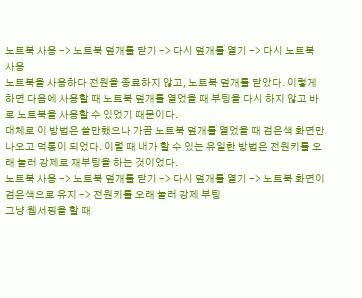노트북 사용 -> 노트북 덮개를 닫기 -> 다시 덮개를 열기 -> 다시 노트북 사용
노트북을 사용하다 전원을 종료하지 않고, 노트북 덮개를 닫았다. 이렇게 하면 다음에 사용할 때 노트북 덮개를 열었을 때 부팅을 다시 하지 않고 바로 노트북을 사용할 수 있었기 때문이다.
대체로 이 방법은 쓸만했으나 가끔 노트북 덮개를 열었을 때 검은색 화면만 나오고 먹통이 되었다. 이럴 때 내가 할 수 있는 유일한 방법은 전원키를 오래 눌러 강제로 재부팅을 하는 것이었다.
노트북 사용 -> 노트북 덮개를 닫기 -> 다시 덮개를 열기 -> 노트북 화면이 검은색으로 유지 -> 전원키를 오래 눌러 강제 부팅
그냥 웹서핑을 할 때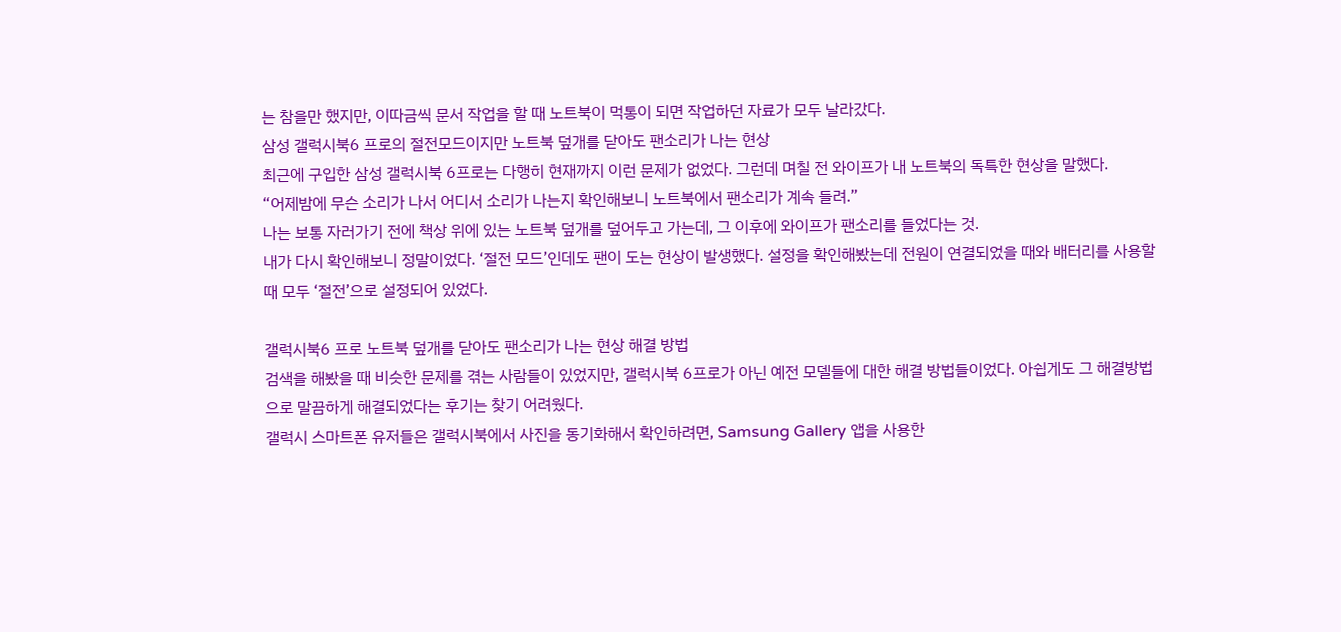는 참을만 했지만, 이따금씩 문서 작업을 할 때 노트북이 먹통이 되면 작업하던 자료가 모두 날라갔다.
삼성 갤럭시북6 프로의 절전모드이지만 노트북 덮개를 닫아도 팬소리가 나는 현상
최근에 구입한 삼성 갤럭시북 6프로는 다행히 현재까지 이런 문제가 없었다. 그런데 며칠 전 와이프가 내 노트북의 독특한 현상을 말했다.
“어제밤에 무슨 소리가 나서 어디서 소리가 나는지 확인해보니 노트북에서 팬소리가 계속 들려.”
나는 보통 자러가기 전에 책상 위에 있는 노트북 덮개를 덮어두고 가는데, 그 이후에 와이프가 팬소리를 들었다는 것.
내가 다시 확인해보니 정말이었다. ‘절전 모드’인데도 팬이 도는 현상이 발생했다. 설정을 확인해봤는데 전원이 연결되었을 때와 배터리를 사용할 때 모두 ‘절전’으로 설정되어 있었다.

갤럭시북6 프로 노트북 덮개를 닫아도 팬소리가 나는 현상 해결 방법
검색을 해봤을 때 비슷한 문제를 겪는 사람들이 있었지만, 갤럭시북 6프로가 아닌 예전 모델들에 대한 해결 방법들이었다. 아쉽게도 그 해결방법으로 말끔하게 해결되었다는 후기는 찾기 어려웠다.
갤럭시 스마트폰 유저들은 갤럭시북에서 사진을 동기화해서 확인하려면, Samsung Gallery 앱을 사용한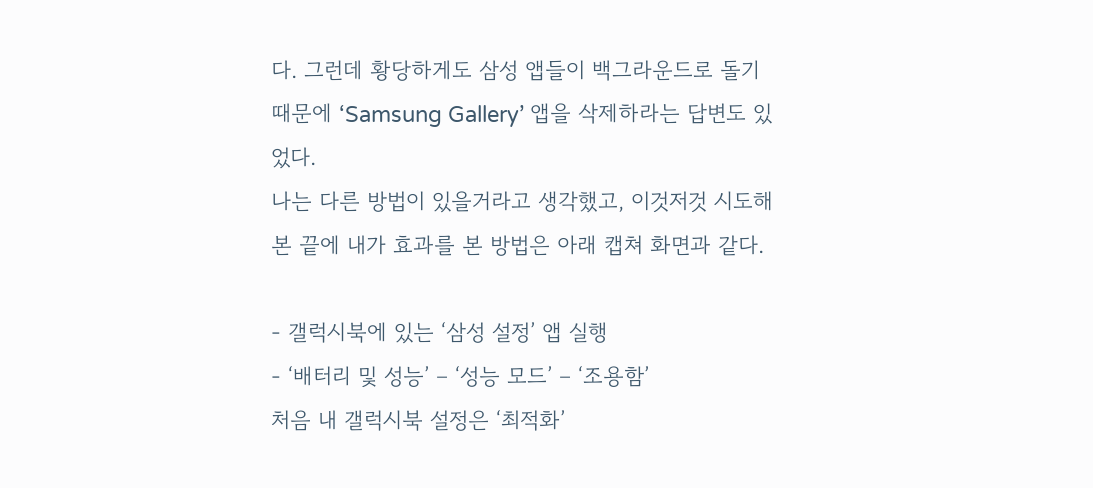다. 그런데 황당하게도 삼성 앱들이 백그라운드로 돌기 때문에 ‘Samsung Gallery’ 앱을 삭제하라는 답변도 있었다.
나는 다른 방법이 있을거라고 생각했고, 이것저것 시도해본 끝에 내가 효과를 본 방법은 아래 캡쳐 화면과 같다.

- 갤럭시북에 있는 ‘삼성 설정’ 앱 실행
- ‘배터리 및 성능’ – ‘성능 모드’ – ‘조용함’
처음 내 갤럭시북 설정은 ‘최적화’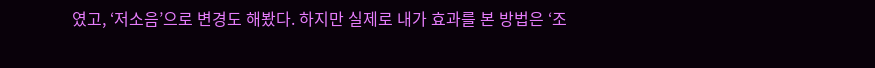였고, ‘저소음’으로 변경도 해봤다. 하지만 실제로 내가 효과를 본 방법은 ‘조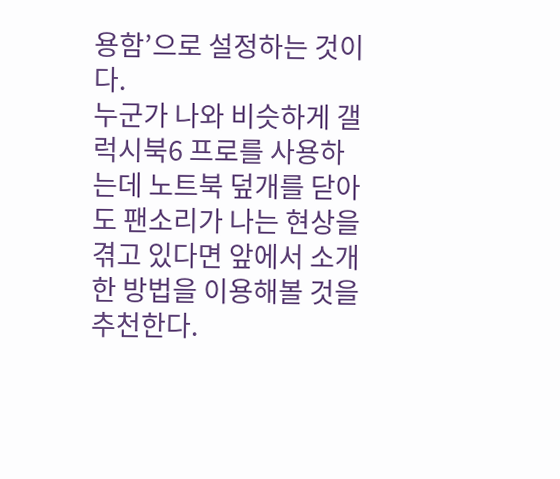용함’으로 설정하는 것이다.
누군가 나와 비슷하게 갤럭시북6 프로를 사용하는데 노트북 덮개를 닫아도 팬소리가 나는 현상을 겪고 있다면 앞에서 소개한 방법을 이용해볼 것을 추천한다.